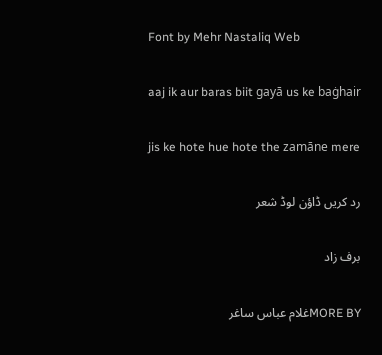Font by Mehr Nastaliq Web

aaj ik aur baras biit gayā us ke baġhair

jis ke hote hue hote the zamāne mere

رد کریں ڈاؤن لوڈ شعر

برف زاد

MORE BYغلام عباس ساغر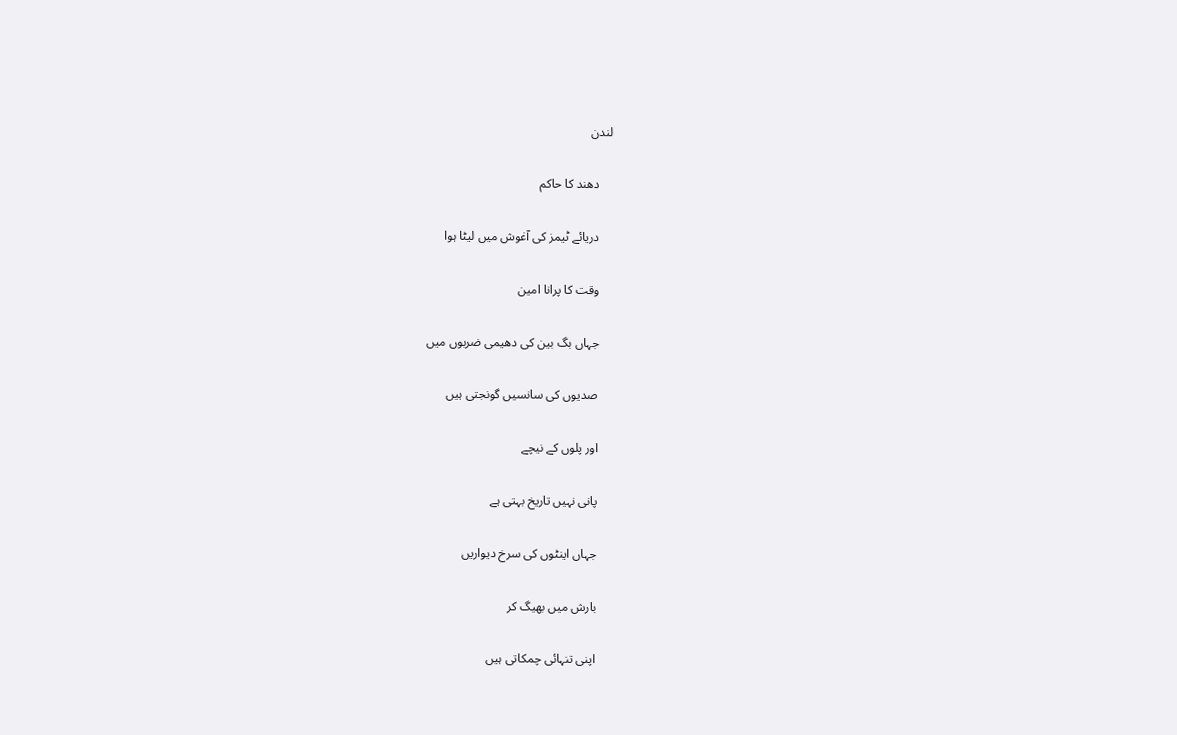لندن

    دھند کا حاکم

    دریائے ٹیمز کی آغوش میں لیٹا ہوا

    وقت کا پرانا امین

    جہاں بگ بین کی دھیمی ضربوں میں

    صدیوں کی سانسیں گونجتی ہیں

    اور پلوں کے نیچے

    پانی نہیں تاریخ بہتی ہے

    جہاں اینٹوں کی سرخ دیواریں

    بارش میں بھیگ کر

    اپنی تنہائی چمکاتی ہیں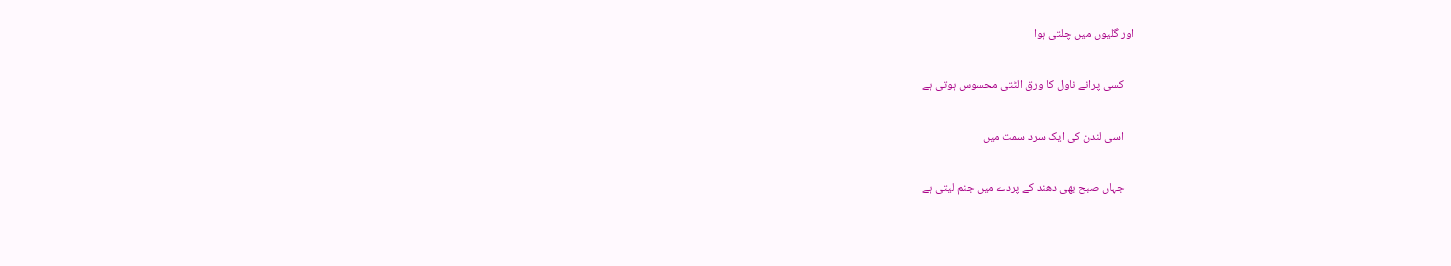اور گلیوں میں چلتی ہوا

    کسی پرانے ناول کا ورق الٹتی محسوس ہوتی ہے

    اسی لندن کی ایک سرد سمت میں

    جہاں صبح بھی دھند کے پردے میں جنم لیتی ہے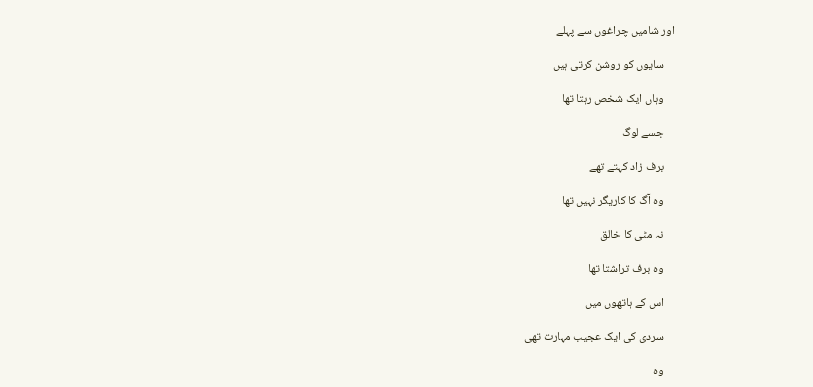اور شامیں چراغوں سے پہلے

    سایوں کو روشن کرتی ہیں

    وہاں ایک شخص رہتا تھا

    جسے لوگ

    برف زاد کہتے تھے

    وہ آگ کا کاریگر نہیں تھا

    نہ مٹی کا خالق

    وہ برف تراشتا تھا

    اس کے ہاتھوں میں

    سردی کی ایک عجیب مہارت تھی

    وہ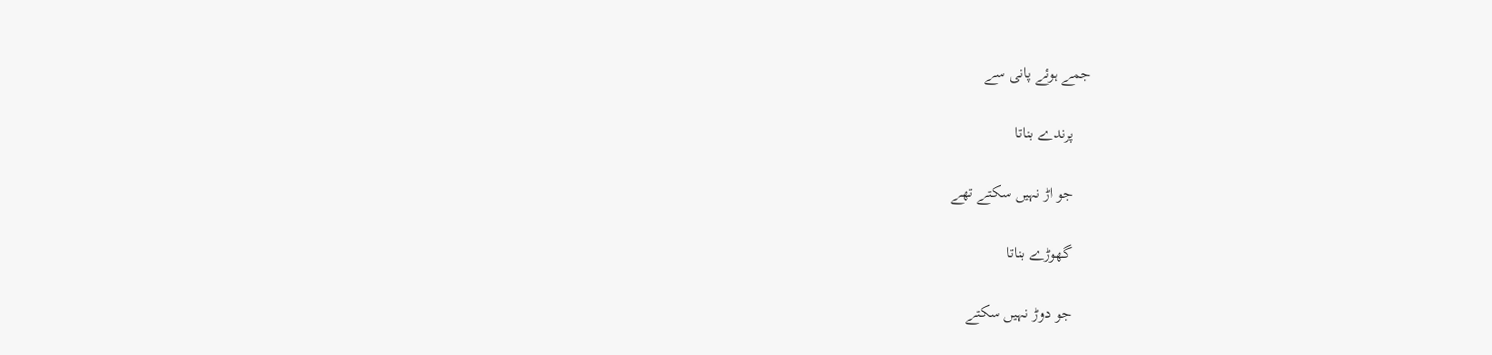جمے ہوئے پانی سے

    پرندے بناتا

    جو اڑ نہیں سکتے تھے

    گھوڑے بناتا

    جو دوڑ نہیں سکتے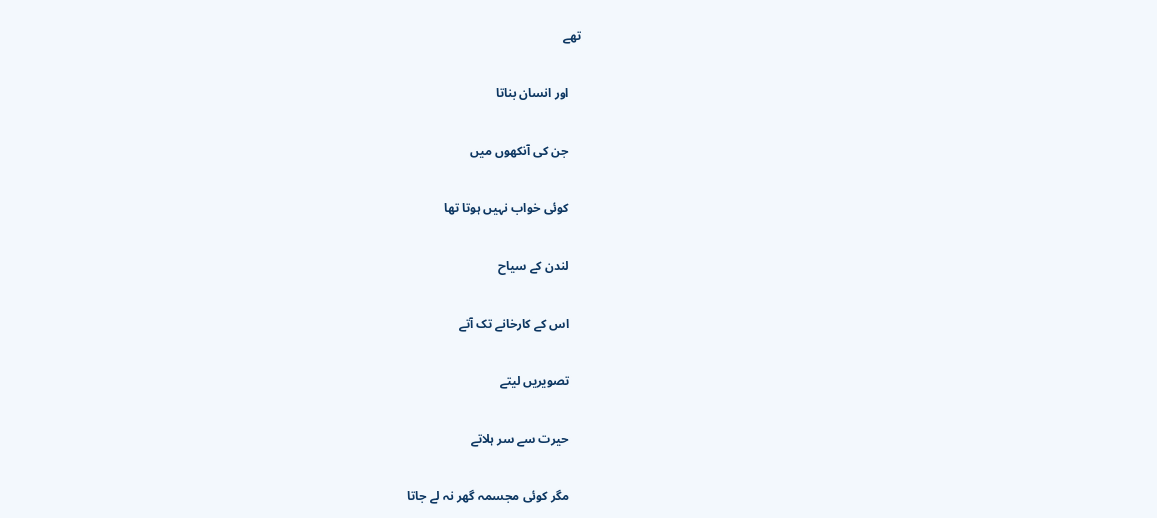تھے

    اور انسان بناتا

    جن کی آنکھوں میں

    کوئی خواب نہیں ہوتا تھا

    لندن کے سیاح

    اس کے کارخانے تک آتے

    تصویریں لیتے

    حیرت سے سر ہلاتے

    مگر کوئی مجسمہ گھر نہ لے جاتا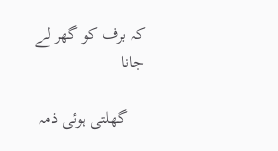کہ برف کو گھر لے جانا

    گھلتی ہوئی ذمہ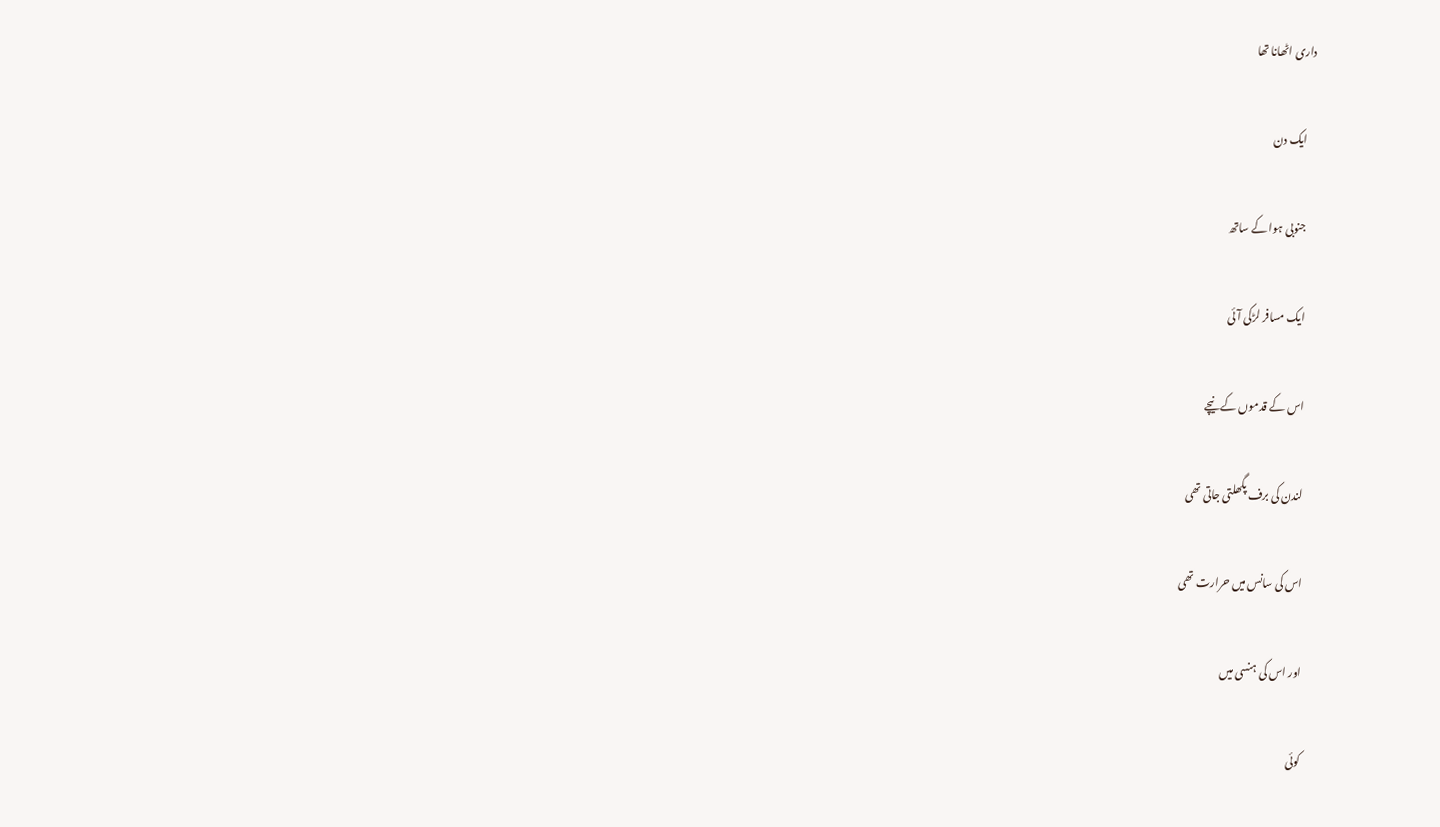داری اٹھانا تھا

    ایک دن

    جنوبی ہوا کے ساتھ

    ایک مسافر لڑکی آئی

    اس کے قدموں کے نیچے

    لندن کی برف پگھلتی جاتی تھی

    اس کی سانس میں حرارت تھی

    اور اس کی ہنسی میں

    کوئی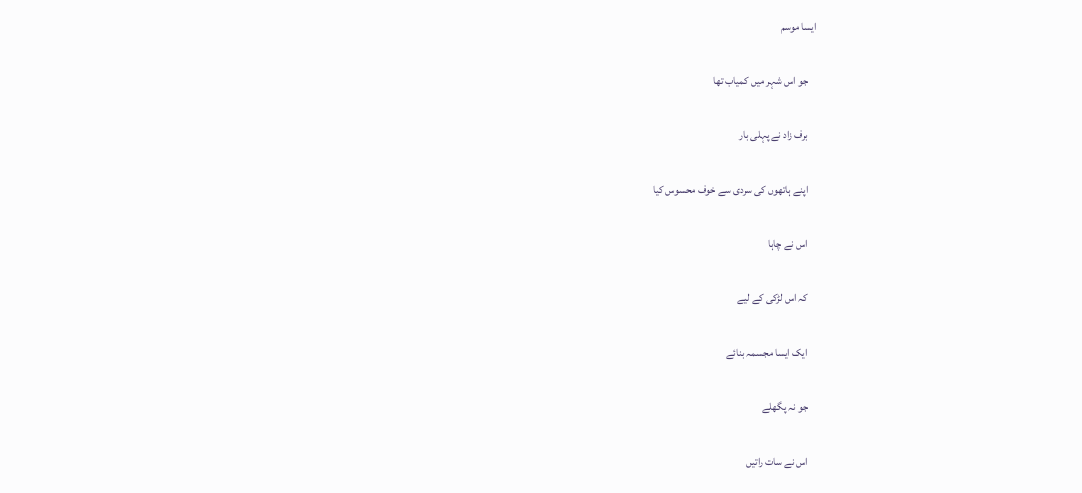ایسا موسم

    جو اس شہر میں کمیاب تھا

    برف زاد نے پہلی بار

    اپنے ہاتھوں کی سردی سے خوف محسوس کیا

    اس نے چاہا

    کہ اس لڑکی کے لیے

    ایک ایسا مجسمہ بنائے

    جو نہ پگھلے

    اس نے سات راتیں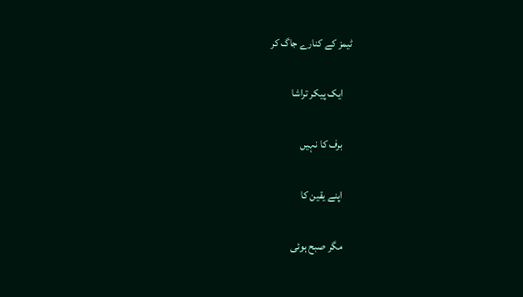ٹیمز کے کنارے جاگ کر

    ایک پیکر تراشا

    برف کا نہیں

    اپنے یقین کا

    مگر صبح ہوئی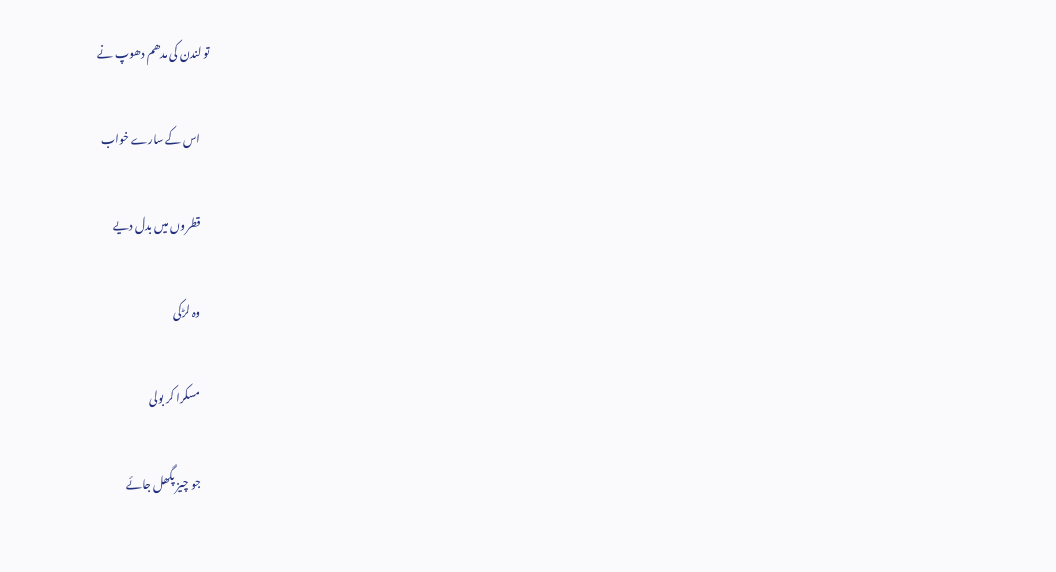تو لندن کی مدھم دھوپ نے

    اس کے سارے خواب

    قطروں میں بدل دیے

    وہ لڑکی

    مسکرا کر بولی

    جو چیز پگھل جائے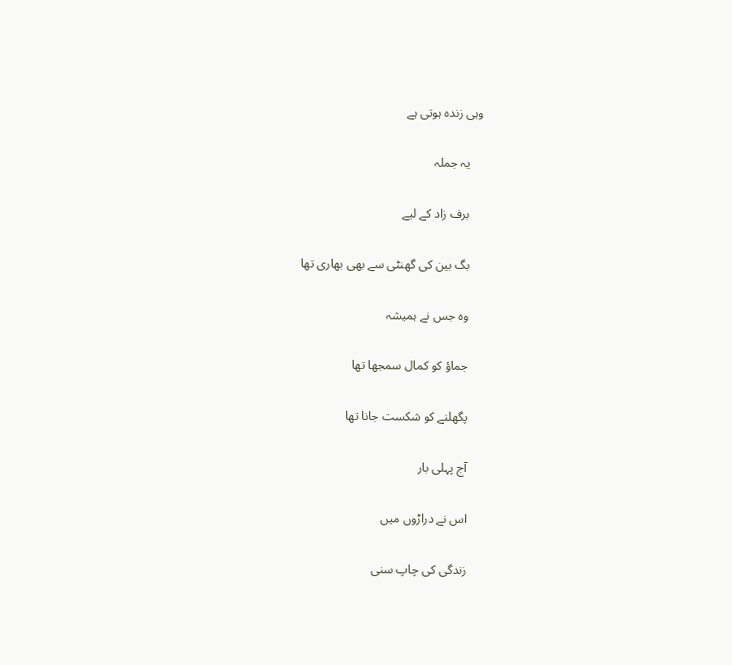وہی زندہ ہوتی ہے

    یہ جملہ

    برف زاد کے لیے

    بگ بین کی گھنٹی سے بھی بھاری تھا

    وہ جس نے ہمیشہ

    جماؤ کو کمال سمجھا تھا

    پگھلنے کو شکست جانا تھا

    آج پہلی بار

    اس نے دراڑوں میں

    زندگی کی چاپ سنی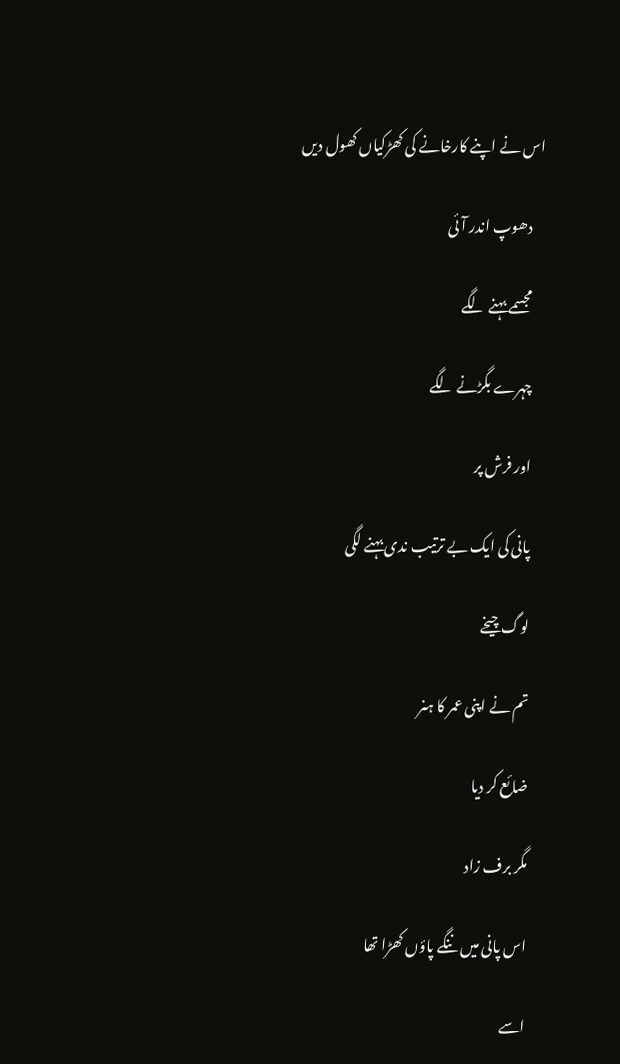اس نے اپنے کارخانے کی کھڑکیاں کھول دیں

    دھوپ اندر آئی

    مجسمے بہنے لگے

    چہرے بگڑنے لگے

    اور فرش پر

    پانی کی ایک بے ترتیب ندی بہنے لگی

    لوگ چیخے

    تم نے اپنی عمر کا ہنر

    ضائع کر دیا

    مگر برف زاد

    اس پانی میں ننگے پاؤں کھڑا تھا

    اسے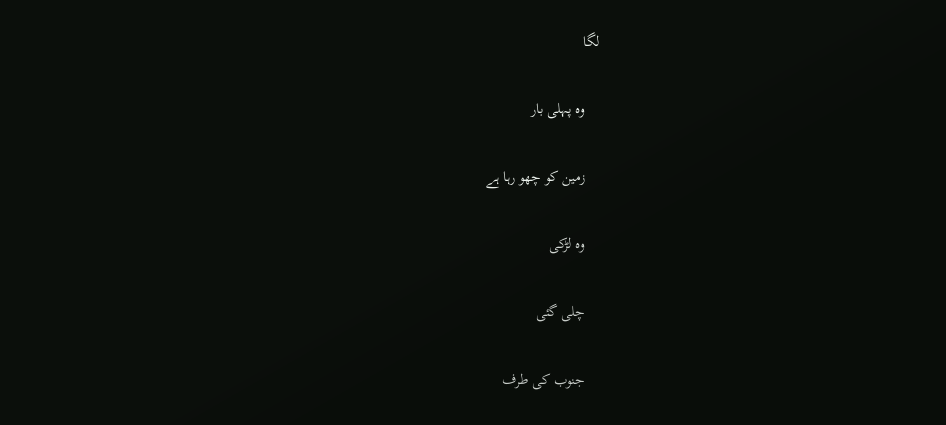لگا

    وہ پہلی بار

    زمین کو چھو رہا ہے

    وہ لڑکی

    چلی گئی

    جنوب کی طرف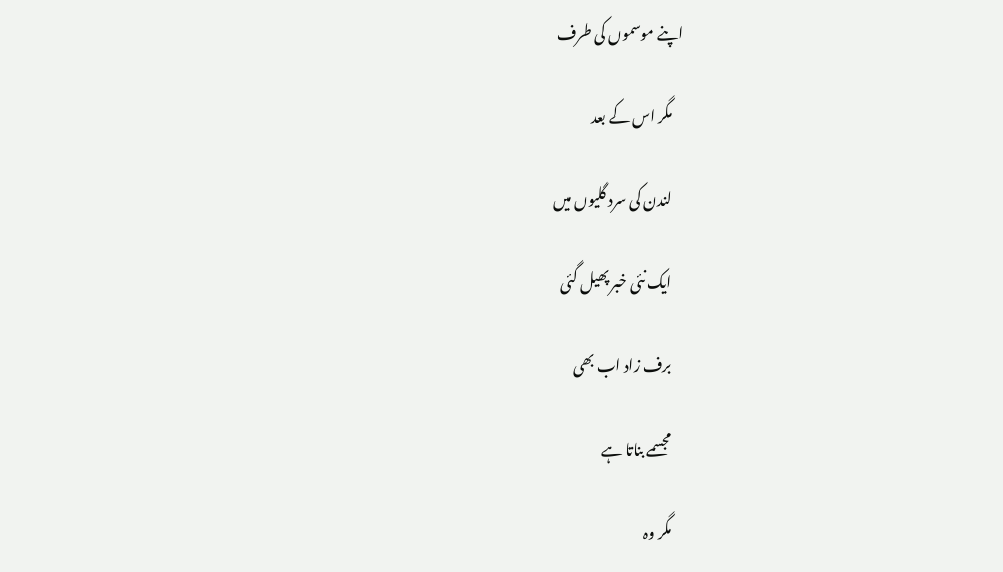اپنے موسموں کی طرف

    مگر اس کے بعد

    لندن کی سرد گلیوں میں

    ایک نئی خبر پھیل گئی

    برف زاد اب بھی

    مجسمے بناتا ہے

    مگر وہ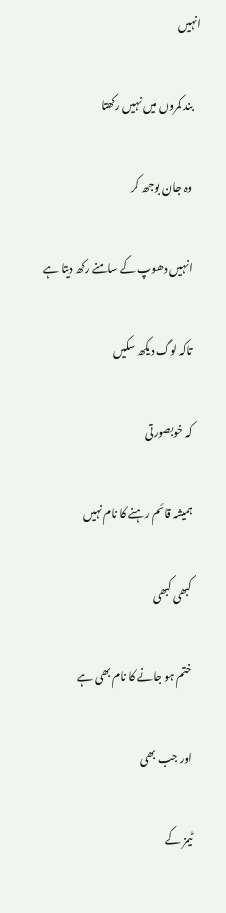انہیں

    بند کمروں میں نہیں رکھتا

    وہ جان بوجھ کر

    انہیں دھوپ کے سامنے رکھ دیتا ہے

    تاکہ لوگ دیکھ سکیں

    کہ خوبصورتی

    ہمیشہ قائم رہنے کا نام نہیں

    کبھی کبھی

    ختم ہو جانے کا نام بھی ہے

    اور جب بھی

    ٹیمز کے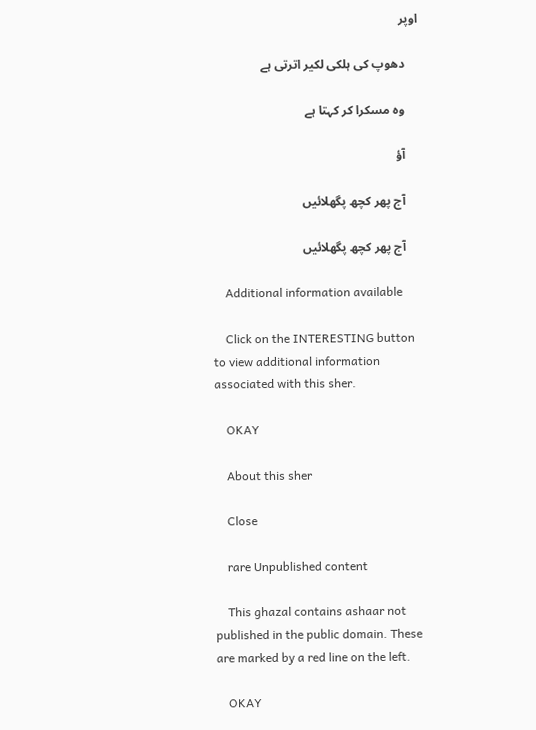اوپر

    دھوپ کی ہلکی لکیر اترتی ہے

    وہ مسکرا کر کہتا ہے

    آؤ

    آج پھر کچھ پگھلائیں

    آج پھر کچھ پگھلائیں

    Additional information available

    Click on the INTERESTING button to view additional information associated with this sher.

    OKAY

    About this sher

    Close

    rare Unpublished content

    This ghazal contains ashaar not published in the public domain. These are marked by a red line on the left.

    OKAY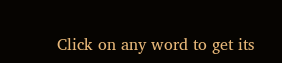Click on any word to get its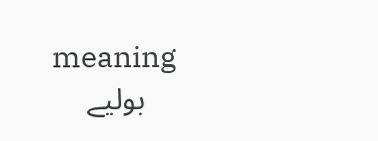meaning
    بولیے